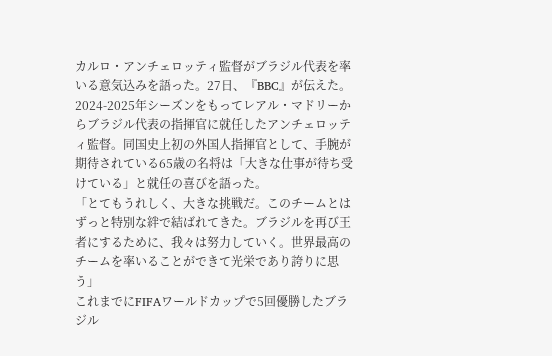カルロ・アンチェロッティ監督がブラジル代表を率いる意気込みを語った。27日、『BBC』が伝えた。
2024-2025年シーズンをもってレアル・マドリーからブラジル代表の指揮官に就任したアンチェロッティ監督。同国史上初の外国人指揮官として、手腕が期待されている65歳の名将は「大きな仕事が待ち受けている」と就任の喜びを語った。
「とてもうれしく、大きな挑戦だ。このチームとはずっと特別な絆で結ばれてきた。ブラジルを再び王者にするために、我々は努力していく。世界最高のチームを率いることができて光栄であり誇りに思う」
これまでにFIFAワールドカップで5回優勝したブラジル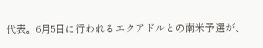代表。6月5日に行われるエクアドルとの南米予選が、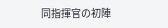同指揮官の初陣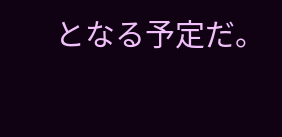となる予定だ。